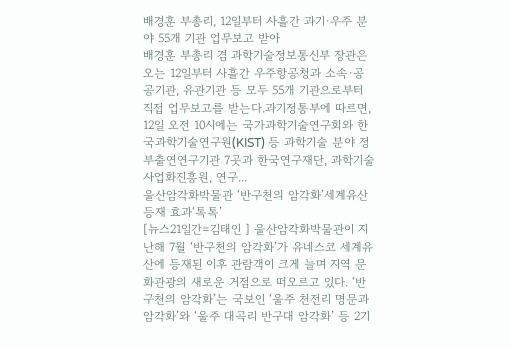배경훈 부총리, 12일부터 사흘간 과기·우주 분야 55개 기관 업무보고 받아
배경훈 부총리 겸 과학기술정보통신부 장관은 오는 12일부터 사흘간 우주항공청과 소속·공공기관, 유관기관 등 모두 55개 기관으로부터 직접 업무보고를 받는다.과기정통부에 따르면, 12일 오전 10시에는 국가과학기술연구회와 한국과학기술연구원(KIST) 등 과학기술 분야 정부출연연구기관 7곳과 한국연구재단, 과학기술사업화진흥원, 연구...
울산암각화박물관 ‘반구천의 암각화’세계유산 등재 효과‘톡톡’
[뉴스21일간=김태인 ] 울산암각화박물관이 지난해 7월 ‘반구천의 암각화’가 유네스코 세계유산에 등재된 이후 관람객이 크게 늘며 지역 문화관광의 새로운 거점으로 떠오르고 있다. ‘반구천의 암각화’는 국보인 ‘울주 천전리 명문과 암각화’와 ‘울주 대곡리 반구대 암각화’ 등 2기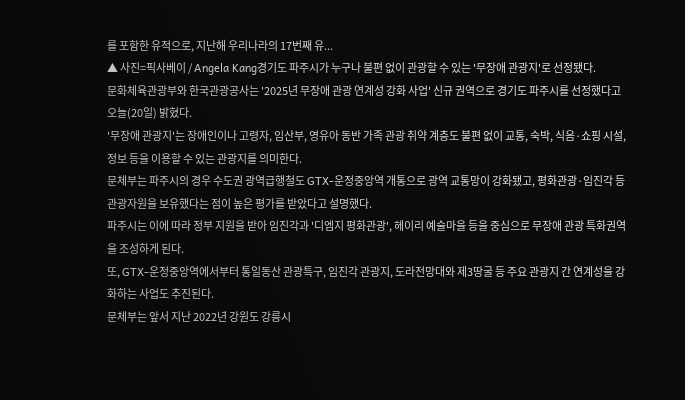를 포함한 유적으로, 지난해 우리나라의 17번째 유...
▲ 사진=픽사베이 / Angela Kang경기도 파주시가 누구나 불편 없이 관광할 수 있는 '무장애 관광지'로 선정됐다.
문화체육관광부와 한국관광공사는 '2025년 무장애 관광 연계성 강화 사업' 신규 권역으로 경기도 파주시를 선정했다고 오늘(20일) 밝혔다.
'무장애 관광지'는 장애인이나 고령자, 임산부, 영유아 동반 가족 관광 취약 계층도 불편 없이 교통, 숙박, 식음·쇼핑 시설, 정보 등을 이용할 수 있는 관광지를 의미한다.
문체부는 파주시의 경우 수도권 광역급행철도 GTX-운정중앙역 개통으로 광역 교통망이 강화됐고, 평화관광·임진각 등 관광자원을 보유했다는 점이 높은 평가를 받았다고 설명했다.
파주시는 이에 따라 정부 지원을 받아 임진각과 '디엠지 평화관광', 헤이리 예술마을 등을 중심으로 무장애 관광 특화권역을 조성하게 된다.
또, GTX-운정중앙역에서부터 통일동산 관광특구, 임진각 관광지, 도라전망대와 제3땅굴 등 주요 관광지 간 연계성을 강화하는 사업도 추진된다.
문체부는 앞서 지난 2022년 강원도 강릉시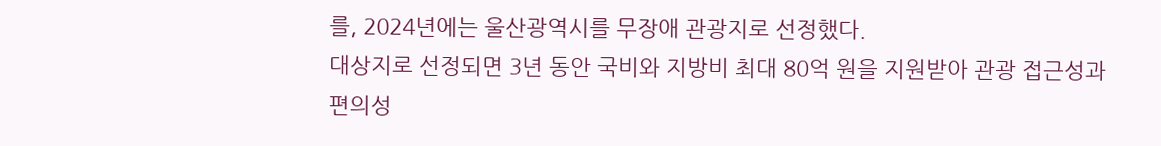를, 2024년에는 울산광역시를 무장애 관광지로 선정했다.
대상지로 선정되면 3년 동안 국비와 지방비 최대 80억 원을 지원받아 관광 접근성과 편의성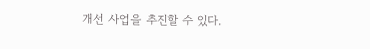개선 사업을 추진할 수 있다.